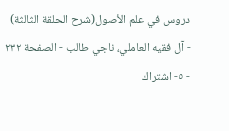دروس في علم الأصول(شرح الحلقة الثالثة) - آل فقيه العاملي، ناجي طالب - الصفحة ٢٣٢ - ٥- اشتراك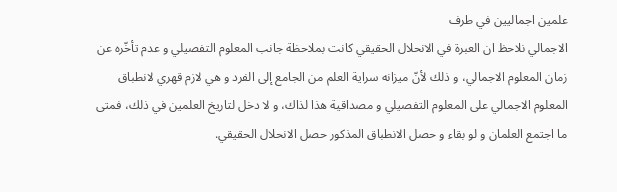علمين اجماليين في طرف
الاجمالي نلاحظ ان العبرة في الانحلال الحقيقي كانت بملاحظة جانب المعلوم التفصيلي و عدم تأخّره عن زمان المعلوم الاجمالي، و ذلك لأنّ ميزانه سراية العلم من الجامع إلى الفرد و هي لازم قهري لانطباق المعلوم الاجمالي على المعلوم التفصيلي و مصداقية هذا لذاك، و لا دخل لتاريخ العلمين في ذلك، فمتى ما اجتمع العلمان و لو بقاء و حصل الانطباق المذكور حصل الانحلال الحقيقي.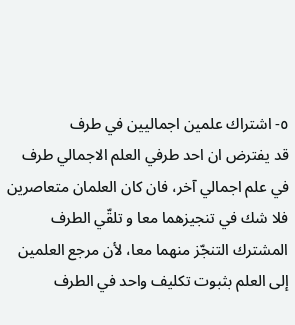٥- اشتراك علمين اجماليين في طرف
قد يفترض ان احد طرفي العلم الاجمالي طرف في علم اجمالي آخر، فان كان العلمان متعاصرين فلا شك في تنجيزهما معا و تلقّي الطرف المشترك التنجّز منهما معا، لأن مرجع العلمين إلى العلم بثبوت تكليف واحد في الطرف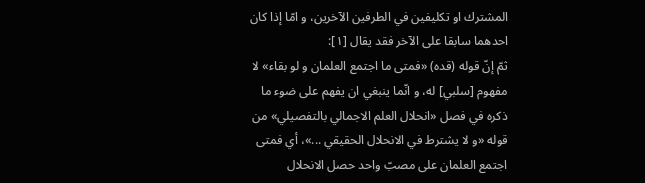المشترك او تكليفين في الطرفين الآخرين، و امّا إذا كان احدهما سابقا على الآخر فقد يقال [١]:
ثمّ إنّ قوله (قده) «فمتى ما اجتمع العلمان و لو بقاء» لا مفهوم [سلبي] له، و انّما ينبغي ان يفهم على ضوء ما ذكره في فصل «انحلال العلم الاجمالي بالتفصيلي» من قوله «و لا يشترط في الانحلال الحقيقي ...»، أي فمتى اجتمع العلمان على مصبّ واحد حصل الانحلال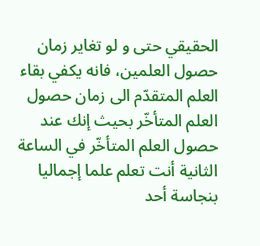الحقيقي حتى و لو تغاير زمان حصول العلمين، فانه يكفي بقاء العلم المتقدّم الى زمان حصول العلم المتأخّر بحيث إنك عند حصول العلم المتأخّر في الساعة الثانية أنت تعلم علما إجماليا بنجاسة أحد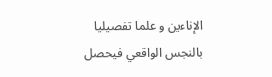الإناءين و علما تفصيليا بالنجس الواقعي فيحصل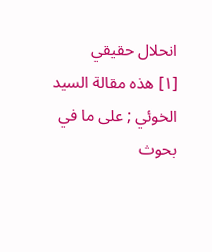انحلال حقيقي
[١] هذه مقالة السيد الخوئي ; على ما في بحوث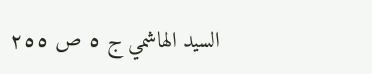السيد الهاشمي ج ٥ ص ٢٥٥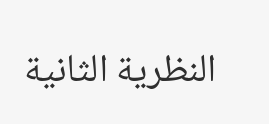النظرية الثانية